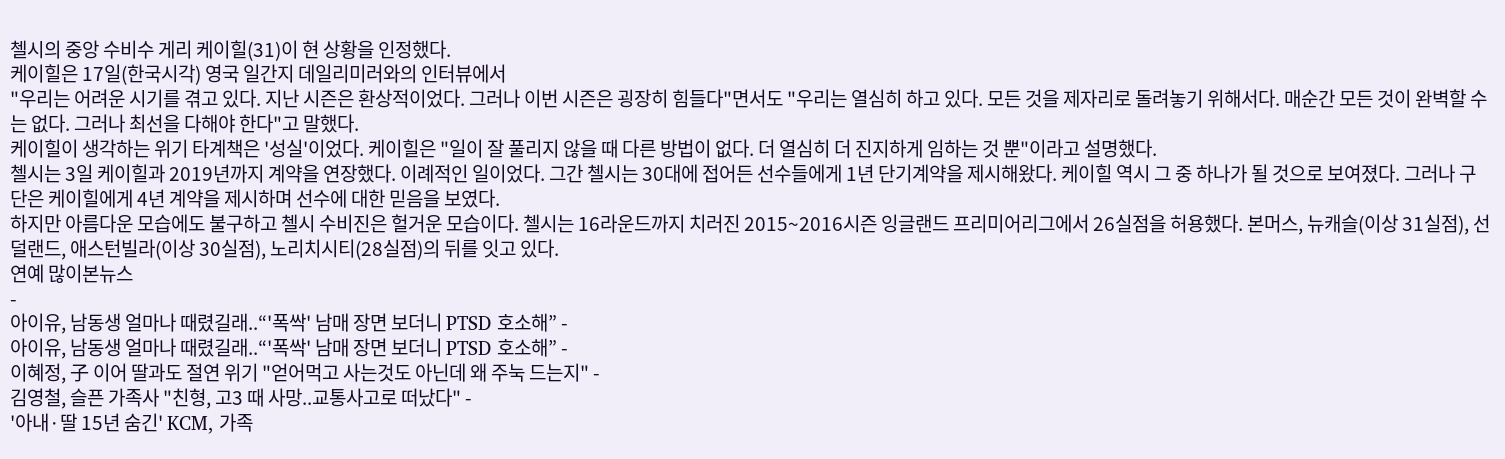첼시의 중앙 수비수 게리 케이힐(31)이 현 상황을 인정했다.
케이힐은 17일(한국시각) 영국 일간지 데일리미러와의 인터뷰에서
"우리는 어려운 시기를 겪고 있다. 지난 시즌은 환상적이었다. 그러나 이번 시즌은 굉장히 힘들다"면서도 "우리는 열심히 하고 있다. 모든 것을 제자리로 돌려놓기 위해서다. 매순간 모든 것이 완벽할 수는 없다. 그러나 최선을 다해야 한다"고 말했다.
케이힐이 생각하는 위기 타계책은 '성실'이었다. 케이힐은 "일이 잘 풀리지 않을 때 다른 방법이 없다. 더 열심히 더 진지하게 임하는 것 뿐"이라고 설명했다.
첼시는 3일 케이힐과 2019년까지 계약을 연장했다. 이례적인 일이었다. 그간 첼시는 30대에 접어든 선수들에게 1년 단기계약을 제시해왔다. 케이힐 역시 그 중 하나가 될 것으로 보여졌다. 그러나 구단은 케이힐에게 4년 계약을 제시하며 선수에 대한 믿음을 보였다.
하지만 아름다운 모습에도 불구하고 첼시 수비진은 헐거운 모습이다. 첼시는 16라운드까지 치러진 2015~2016시즌 잉글랜드 프리미어리그에서 26실점을 허용했다. 본머스, 뉴캐슬(이상 31실점), 선덜랜드, 애스턴빌라(이상 30실점), 노리치시티(28실점)의 뒤를 잇고 있다.
연예 많이본뉴스
-
아이유, 남동생 얼마나 때렸길래..“'폭싹' 남매 장면 보더니 PTSD 호소해” -
아이유, 남동생 얼마나 때렸길래..“'폭싹' 남매 장면 보더니 PTSD 호소해” -
이혜정, 子 이어 딸과도 절연 위기 "얻어먹고 사는것도 아닌데 왜 주눅 드는지" -
김영철, 슬픈 가족사 "친형, 고3 때 사망..교통사고로 떠났다" -
'아내·딸 15년 숨긴' KCM, 가족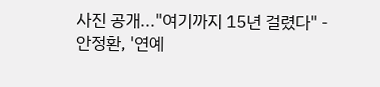사진 공개..."여기까지 15년 걸렸다" -
안정환, '연예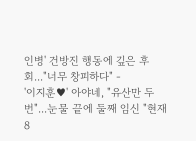인병' 건방진 행동에 깊은 후회..."너무 창피하다" -
'이지훈♥' 아야네, "유산만 두 번"...눈물 끝에 둘째 임신 "현재 8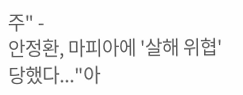주" -
안정환, 마피아에 '살해 위협' 당했다..."아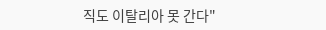직도 이탈리아 못 간다"